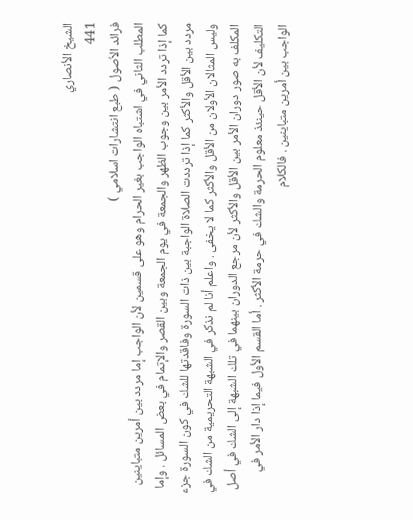الشيخ الأنصاري
441
فرائد الاُصول ( طبع انتشارات اسلامي )
المطلب الثاني في اشتباه الواجب بغير الحرام وهو على قسمين لأن الواجب إما مردد بين أمرين متباينين كما إذا تردد الأمر بين وجوب الظهر والجمعة في يوم الجمعة وبين القصر والإتمام في بعض المسائل . وإما مردد بين الأقل والأكثر كما إذا ترددت الصلاة الواجبة بين ذات السورة وفاقدتها للشك في كون السورة جزء وليس المثالان الأولان من الأقل والأكثر كما لا يخفى . واعلم أنا لم نذكر في الشبهة التحريمية من الشك في المكلف به صور دوران الأمر بين الأقل والأكثر لأن مرجع الدوران بينهما في تلك الشبهة إلى الشك في أصل التكليف لأن الأقل حينئذ معلوم الحرمة والشك في حرمة الأكثر . أما القسم الأول فيما إذا دار الأمر في الواجب بين أمرين متباينين . فالكلام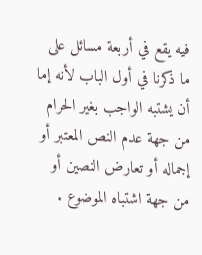فيه يقع في أربعة مسائل على ما ذكرنا في أول الباب لأنه إما أن يشتبه الواجب بغير الحرام من جهة عدم النص المعتبر أو إجماله أو تعارض النصين أو من جهة اشتباه الموضوع .